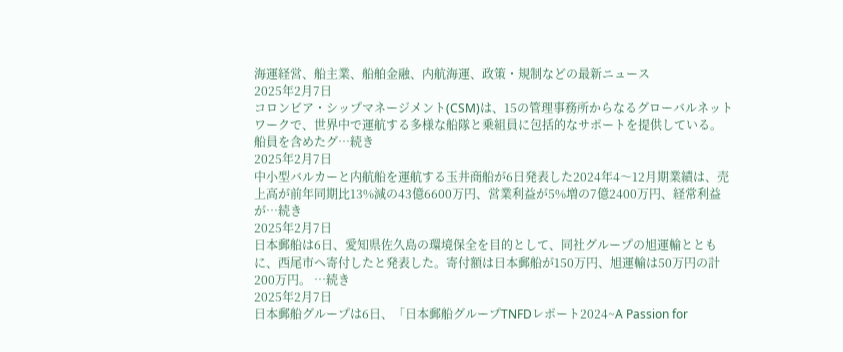海運経営、船主業、船舶金融、内航海運、政策・規制などの最新ニュース
2025年2月7日
コロンビア・シップマネージメント(CSM)は、15の管理事務所からなるグローバルネットワークで、世界中で運航する多様な船隊と乗組員に包括的なサポートを提供している。船員を含めたグ…続き
2025年2月7日
中小型バルカーと内航船を運航する玉井商船が6日発表した2024年4〜12月期業績は、売上高が前年同期比13%減の43億6600万円、営業利益が5%増の7億2400万円、経常利益が…続き
2025年2月7日
日本郵船は6日、愛知県佐久島の環境保全を目的として、同社グループの旭運輸とともに、西尾市へ寄付したと発表した。寄付額は日本郵船が150万円、旭運輸は50万円の計200万円。 …続き
2025年2月7日
日本郵船グループは6日、「日本郵船グループTNFDレポート2024~A Passion for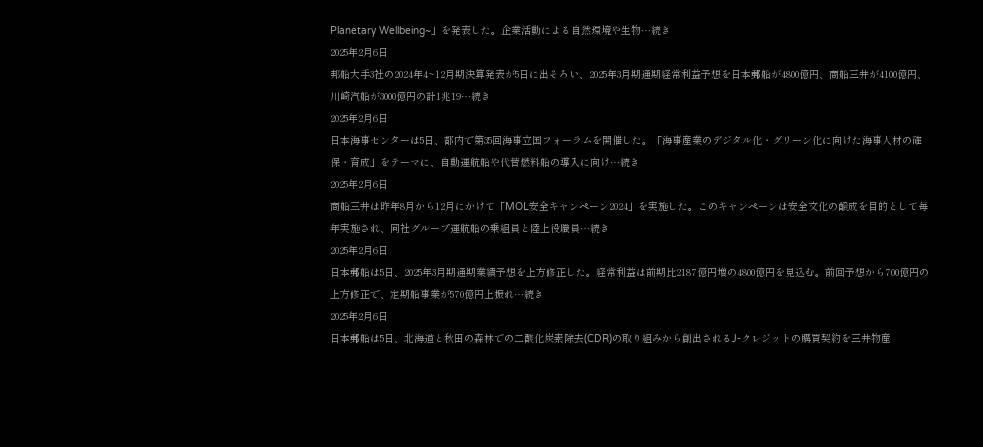Planetary Wellbeing~」を発表した。企業活動による自然環境や生物…続き
2025年2月6日
邦船大手3社の2024年4~12月期決算発表が5日に出そろい、2025年3月期通期経常利益予想を日本郵船が4800億円、商船三井が4100億円、川崎汽船が3000億円の計1兆19…続き
2025年2月6日
日本海事センターは5日、都内で第35回海事立国フォーラムを開催した。「海事産業のデジタル化・グリーン化に向けた海事人材の確保・育成」をテーマに、自動運航船や代替燃料船の導入に向け…続き
2025年2月6日
商船三井は昨年8月から12月にかけて「MOL安全キャンペーン2024」を実施した。このキャンペーンは安全文化の醸成を目的として毎年実施され、同社グループ運航船の乗組員と陸上役職員…続き
2025年2月6日
日本郵船は5日、2025年3月期通期業績予想を上方修正した。経常利益は前期比2187億円増の4800億円を見込む。前回予想から700億円の上方修正で、定期船事業が570億円上振れ…続き
2025年2月6日
日本郵船は5日、北海道と秋田の森林での二酸化炭素除去(CDR)の取り組みから創出されるJ-クレジットの購買契約を三井物産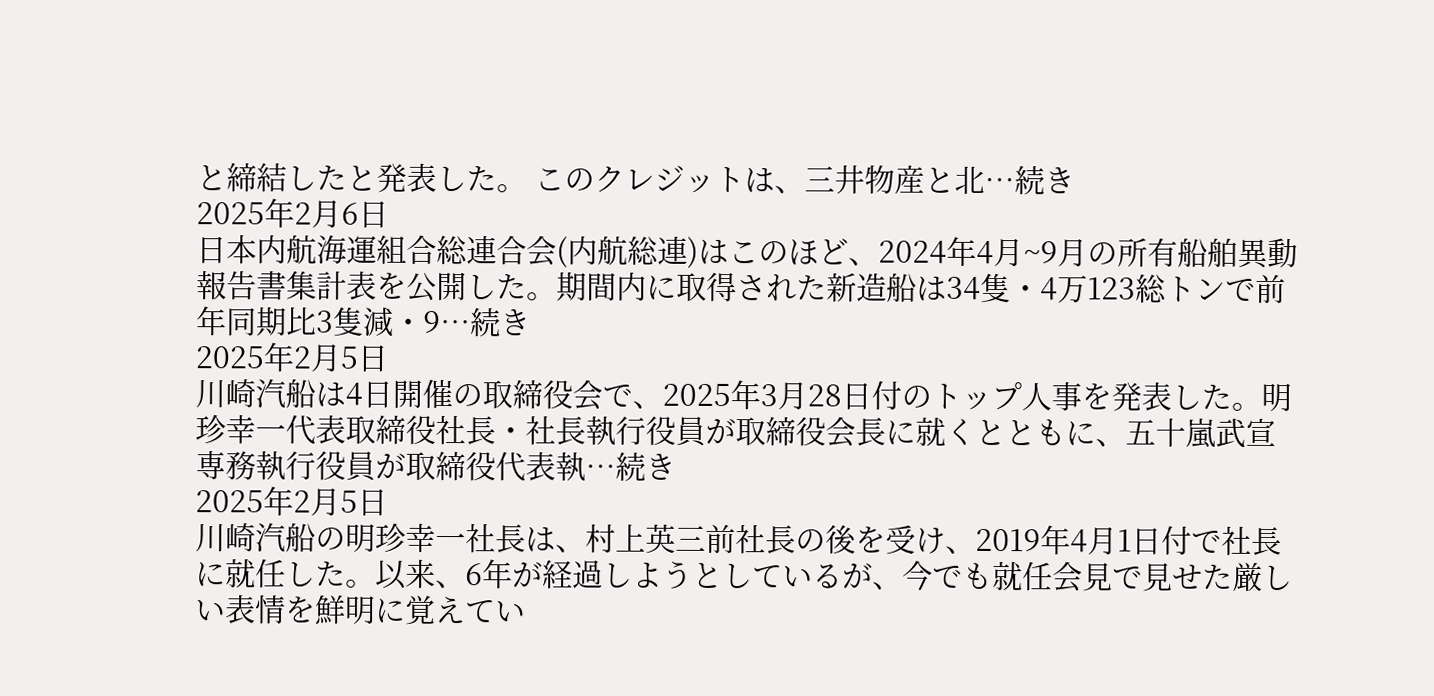と締結したと発表した。 このクレジットは、三井物産と北…続き
2025年2月6日
日本内航海運組合総連合会(内航総連)はこのほど、2024年4月~9月の所有船舶異動報告書集計表を公開した。期間内に取得された新造船は34隻・4万123総トンで前年同期比3隻減・9…続き
2025年2月5日
川崎汽船は4日開催の取締役会で、2025年3月28日付のトップ人事を発表した。明珍幸一代表取締役社長・社長執行役員が取締役会長に就くとともに、五十嵐武宣専務執行役員が取締役代表執…続き
2025年2月5日
川崎汽船の明珍幸一社長は、村上英三前社長の後を受け、2019年4月1日付で社長に就任した。以来、6年が経過しようとしているが、今でも就任会見で見せた厳しい表情を鮮明に覚えてい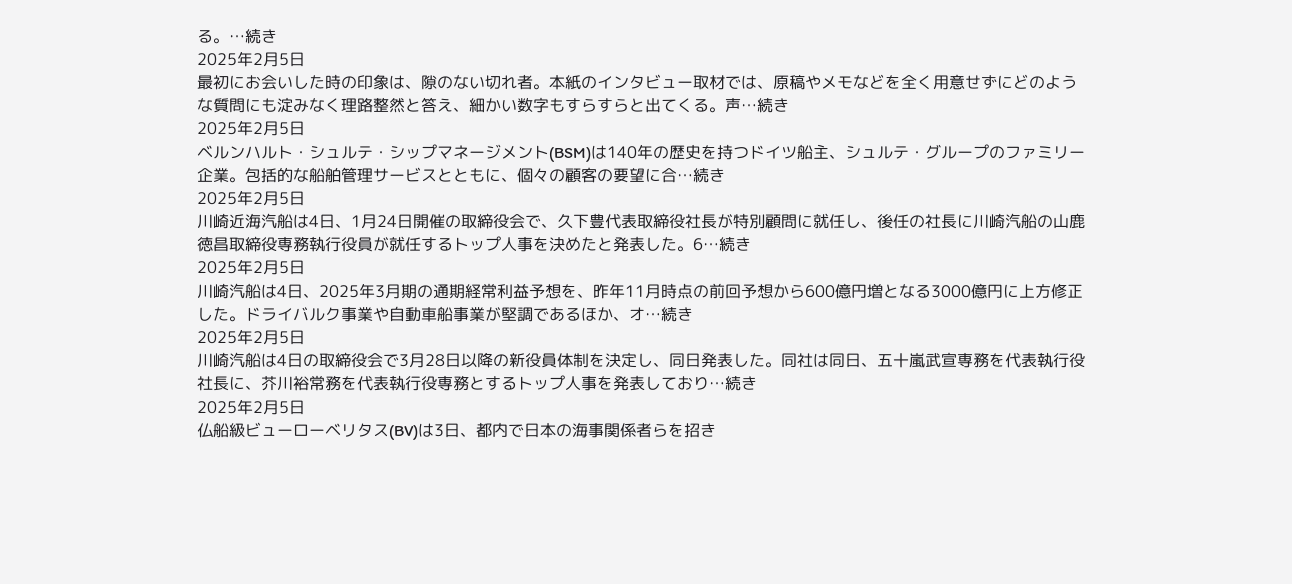る。…続き
2025年2月5日
最初にお会いした時の印象は、隙のない切れ者。本紙のインタビュー取材では、原稿やメモなどを全く用意せずにどのような質問にも淀みなく理路整然と答え、細かい数字もすらすらと出てくる。声…続き
2025年2月5日
ベルンハルト・シュルテ・シップマネージメント(BSM)は140年の歴史を持つドイツ船主、シュルテ・グループのファミリー企業。包括的な船舶管理サービスとともに、個々の顧客の要望に合…続き
2025年2月5日
川崎近海汽船は4日、1月24日開催の取締役会で、久下豊代表取締役社長が特別顧問に就任し、後任の社長に川崎汽船の山鹿徳昌取締役専務執行役員が就任するトップ人事を決めたと発表した。6…続き
2025年2月5日
川崎汽船は4日、2025年3月期の通期経常利益予想を、昨年11月時点の前回予想から600億円増となる3000億円に上方修正した。ドライバルク事業や自動車船事業が堅調であるほか、オ…続き
2025年2月5日
川崎汽船は4日の取締役会で3月28日以降の新役員体制を決定し、同日発表した。同社は同日、五十嵐武宣専務を代表執行役社長に、芥川裕常務を代表執行役専務とするトップ人事を発表しており…続き
2025年2月5日
仏船級ビューローベリタス(BV)は3日、都内で日本の海事関係者らを招き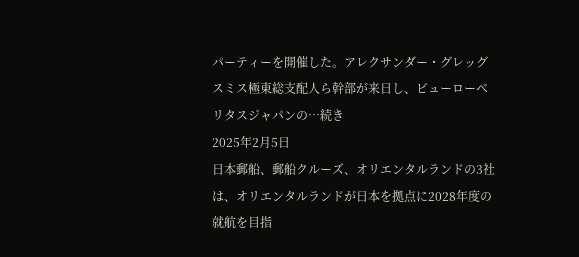パーティーを開催した。アレクサンダー・グレッグスミス極東総支配人ら幹部が来日し、ビューローベリタスジャパンの…続き
2025年2月5日
日本郵船、郵船クルーズ、オリエンタルランドの3社は、オリエンタルランドが日本を拠点に2028年度の就航を目指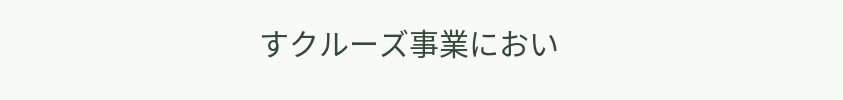すクルーズ事業におい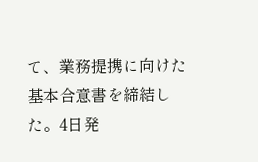て、業務提携に向けた基本合意書を締結した。4日発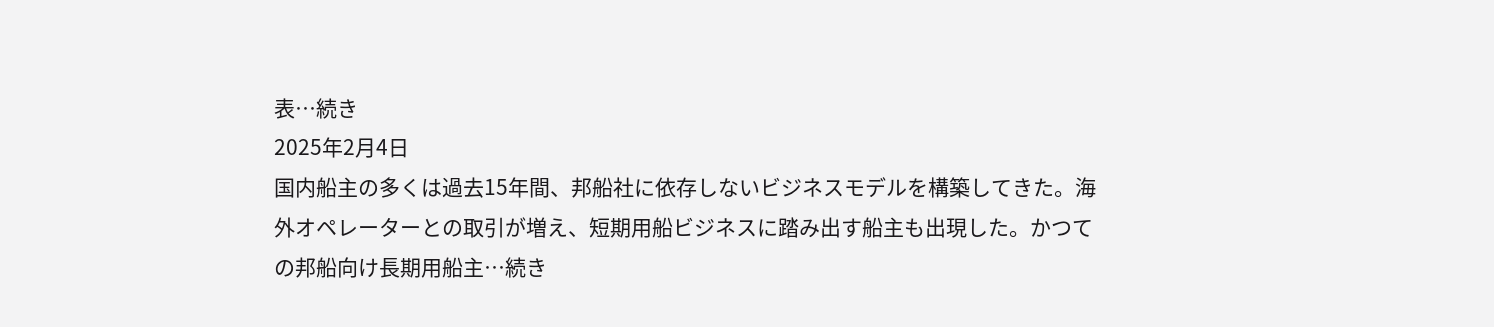表…続き
2025年2月4日
国内船主の多くは過去15年間、邦船社に依存しないビジネスモデルを構築してきた。海外オペレーターとの取引が増え、短期用船ビジネスに踏み出す船主も出現した。かつての邦船向け長期用船主…続き